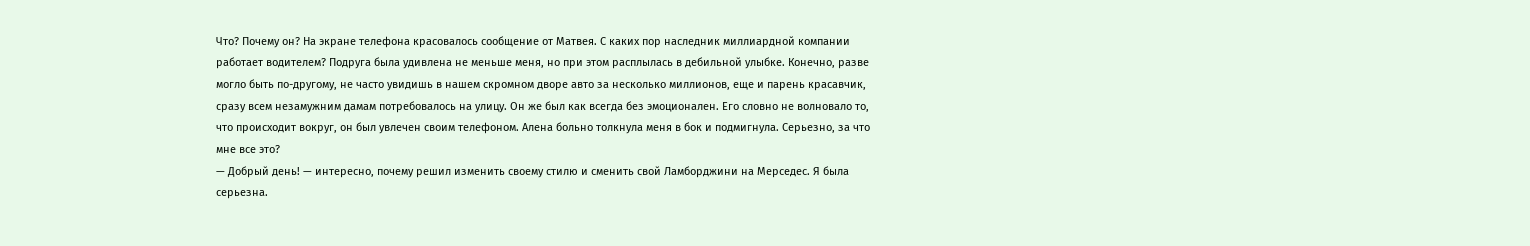Что? Почему он? На экране телефона красовалось сообщение от Матвея. С каких пор наследник миллиардной компании работает водителем? Подруга была удивлена не меньше меня, но при этом расплылась в дебильной улыбке. Конечно, разве могло быть по-другому, не часто увидишь в нашем скромном дворе авто за несколько миллионов, еще и парень красавчик, сразу всем незамужним дамам потребовалось на улицу. Он же был как всегда без эмоционален. Его словно не волновало то, что происходит вокруг, он был увлечен своим телефоном. Алена больно толкнула меня в бок и подмигнула. Серьезно, за что мне все это?
— Добрый день! — интересно, почему решил изменить своему стилю и сменить свой Ламборджини на Мерседес. Я была серьезна.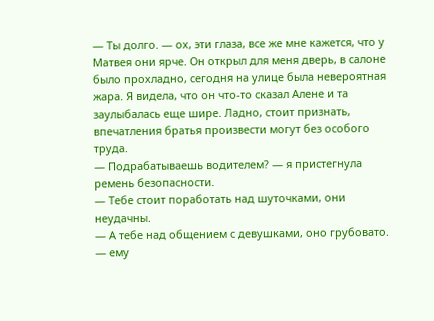— Ты долго. — ох, эти глаза, все же мне кажется, что у Матвея они ярче. Он открыл для меня дверь, в салоне было прохладно, сегодня на улице была невероятная жара. Я видела, что он что-то сказал Алене и та заулыбалась еще шире. Ладно, стоит признать, впечатления братья произвести могут без особого труда.
— Подрабатываешь водителем? — я пристегнула ремень безопасности.
— Тебе стоит поработать над шуточками, они неудачны.
— А тебе над общением с девушками, оно грубовато. — ему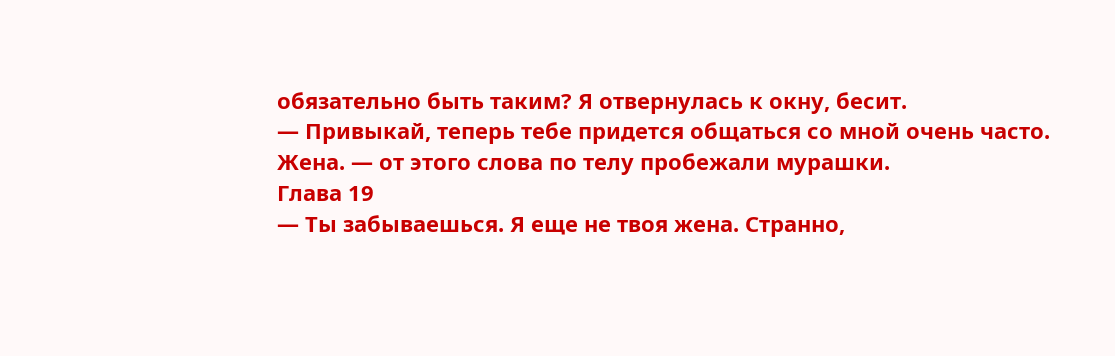обязательно быть таким? Я отвернулась к окну, бесит.
— Привыкай, теперь тебе придется общаться со мной очень часто. Жена. — от этого слова по телу пробежали мурашки.
Глава 19
— Ты забываешься. Я еще не твоя жена. Странно,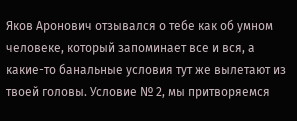Яков Аронович отзывался о тебе как об умном человеке, который запоминает все и вся, а какие-то банальные условия тут же вылетают из твоей головы. Условие № 2, мы притворяемся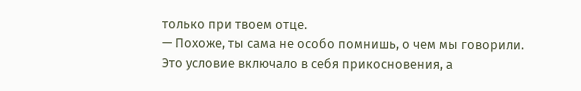только при твоем отце.
— Похоже, ты сама не особо помнишь, о чем мы говорили. Это условие включало в себя прикосновения, а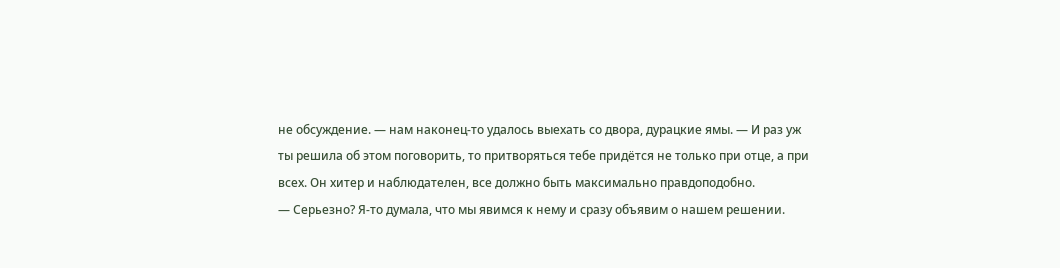не обсуждение. — нам наконец-то удалось выехать со двора, дурацкие ямы. — И раз уж ты решила об этом поговорить, то притворяться тебе придётся не только при отце, а при всех. Он хитер и наблюдателен, все должно быть максимально правдоподобно.
— Серьезно? Я-то думала, что мы явимся к нему и сразу объявим о нашем решении.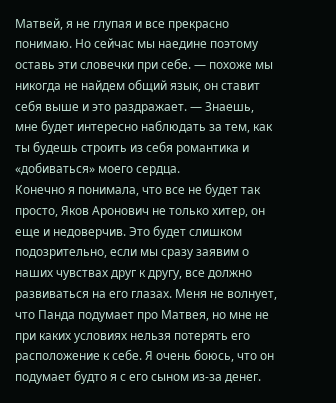Матвей, я не глупая и все прекрасно понимаю. Но сейчас мы наедине поэтому оставь эти словечки при себе. — похоже мы никогда не найдем общий язык, он ставит себя выше и это раздражает. — Знаешь, мне будет интересно наблюдать за тем, как ты будешь строить из себя романтика и «добиваться» моего сердца.
Конечно я понимала, что все не будет так просто, Яков Аронович не только хитер, он еще и недоверчив. Это будет слишком подозрительно, если мы сразу заявим о наших чувствах друг к другу, все должно развиваться на его глазах. Меня не волнует, что Панда подумает про Матвея, но мне не при каких условиях нельзя потерять его расположение к себе. Я очень боюсь, что он подумает будто я с его сыном из-за денег.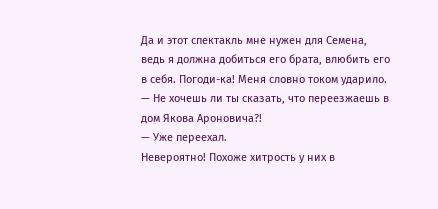Да и этот спектакль мне нужен для Семена, ведь я должна добиться его брата, влюбить его в себя. Погоди-ка! Меня словно током ударило.
— Не хочешь ли ты сказать, что переезжаешь в дом Якова Ароновича?!
— Уже переехал.
Невероятно! Похоже хитрость у них в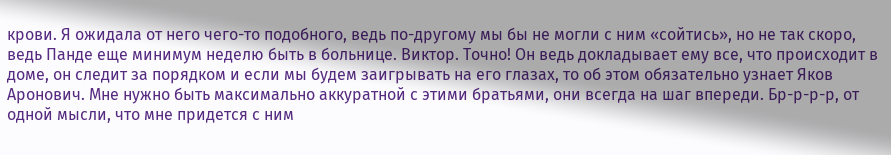крови. Я ожидала от него чего-то подобного, ведь по-другому мы бы не могли с ним «сойтись», но не так скоро, ведь Панде еще минимум неделю быть в больнице. Виктор. Точно! Он ведь докладывает ему все, что происходит в доме, он следит за порядком и если мы будем заигрывать на его глазах, то об этом обязательно узнает Яков Аронович. Мне нужно быть максимально аккуратной с этими братьями, они всегда на шаг впереди. Бр-р-р-р, от одной мысли, что мне придется с ним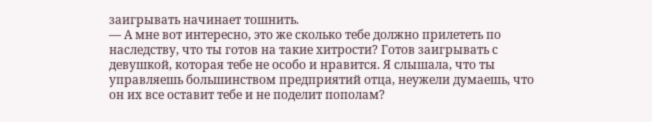заигрывать начинает тошнить.
— А мне вот интересно, это же сколько тебе должно прилететь по наследству, что ты готов на такие хитрости? Готов заигрывать с девушкой, которая тебе не особо и нравится. Я слышала, что ты управляешь большинством предприятий отца, неужели думаешь, что он их все оставит тебе и не поделит пополам?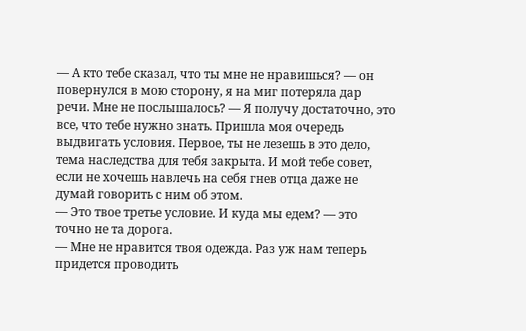— А кто тебе сказал, что ты мне не нравишься? — он повернулся в мою сторону, я на миг потеряла дар речи. Мне не послышалось? — Я получу достаточно, это все, что тебе нужно знать. Пришла моя очередь выдвигать условия. Первое, ты не лезешь в это дело, тема наследства для тебя закрыта. И мой тебе совет, если не хочешь навлечь на себя гнев отца даже не думай говорить с ним об этом.
— Это твое третье условие. И куда мы едем? — это точно не та дорога.
— Мне не нравится твоя одежда. Раз уж нам теперь придется проводить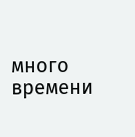много времени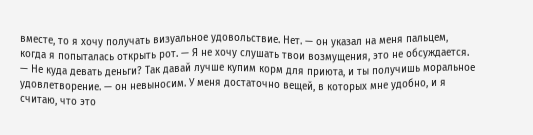вместе, то я хочу получать визуальное удовольствие. Нет. — он указал на меня пальцем, когда я попыталась открыть рот. — Я не хочу слушать твои возмущения, это не обсуждается.
— Не куда девать деньги? Так давай лучше купим корм для приюта, и ты получишь моральное удовлетворение. — он невыносим. У меня достаточно вещей, в которых мне удобно, и я считаю, что это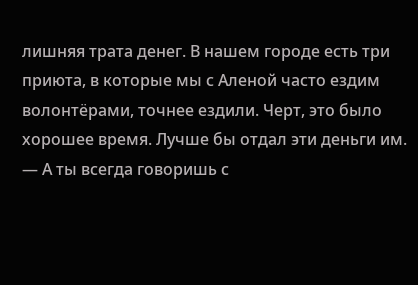лишняя трата денег. В нашем городе есть три приюта, в которые мы с Аленой часто ездим волонтёрами, точнее ездили. Черт, это было хорошее время. Лучше бы отдал эти деньги им. — А ты всегда говоришь с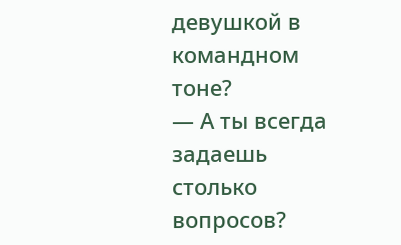девушкой в командном тоне?
— А ты всегда задаешь столько вопросов?